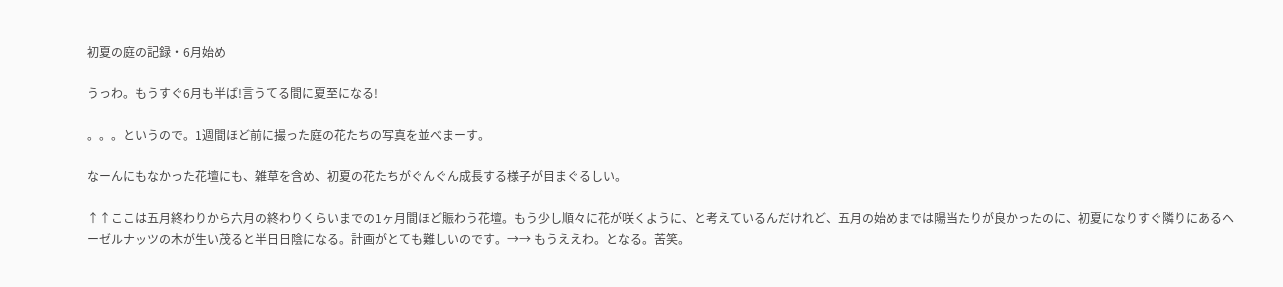初夏の庭の記録・6月始め

うっわ。もうすぐ6月も半ば!言うてる間に夏至になる!

。。。というので。1週間ほど前に撮った庭の花たちの写真を並べまーす。

なーんにもなかった花壇にも、雑草を含め、初夏の花たちがぐんぐん成長する様子が目まぐるしい。

↑↑ここは五月終わりから六月の終わりくらいまでの1ヶ月間ほど賑わう花壇。もう少し順々に花が咲くように、と考えているんだけれど、五月の始めまでは陽当たりが良かったのに、初夏になりすぐ隣りにあるヘーゼルナッツの木が生い茂ると半日日陰になる。計画がとても難しいのです。→→ もうええわ。となる。苦笑。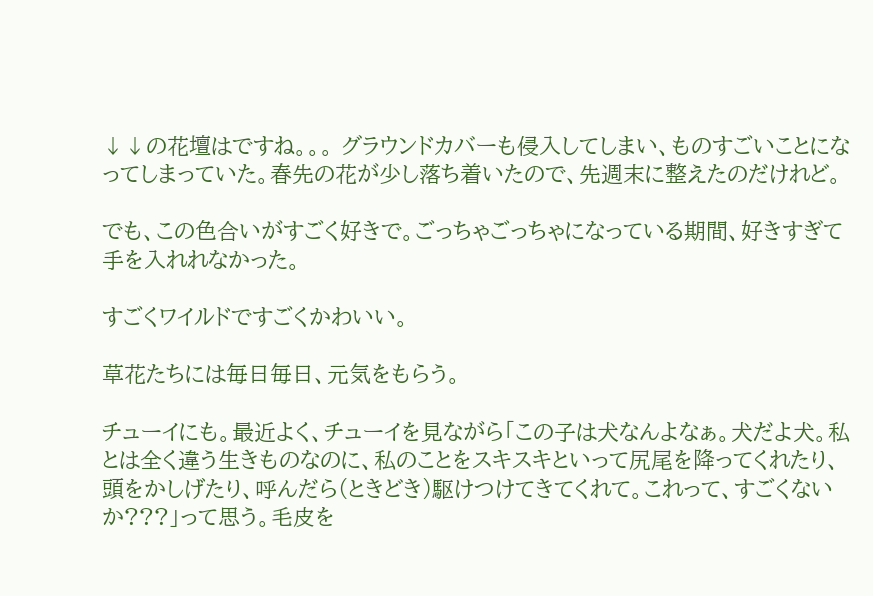↓↓の花壇はですね。。。 グラウンドカバーも侵入してしまい、ものすごいことになってしまっていた。春先の花が少し落ち着いたので、先週末に整えたのだけれど。

でも、この色合いがすごく好きで。ごっちゃごっちゃになっている期間、好きすぎて手を入れれなかった。

すごくワイルドですごくかわいい。

草花たちには毎日毎日、元気をもらう。

チューイにも。最近よく、チューイを見ながら「この子は犬なんよなぁ。犬だよ犬。私とは全く違う生きものなのに、私のことをスキスキといって尻尾を降ってくれたり、頭をかしげたり、呼んだら(ときどき)駆けつけてきてくれて。これって、すごくないか???」って思う。毛皮を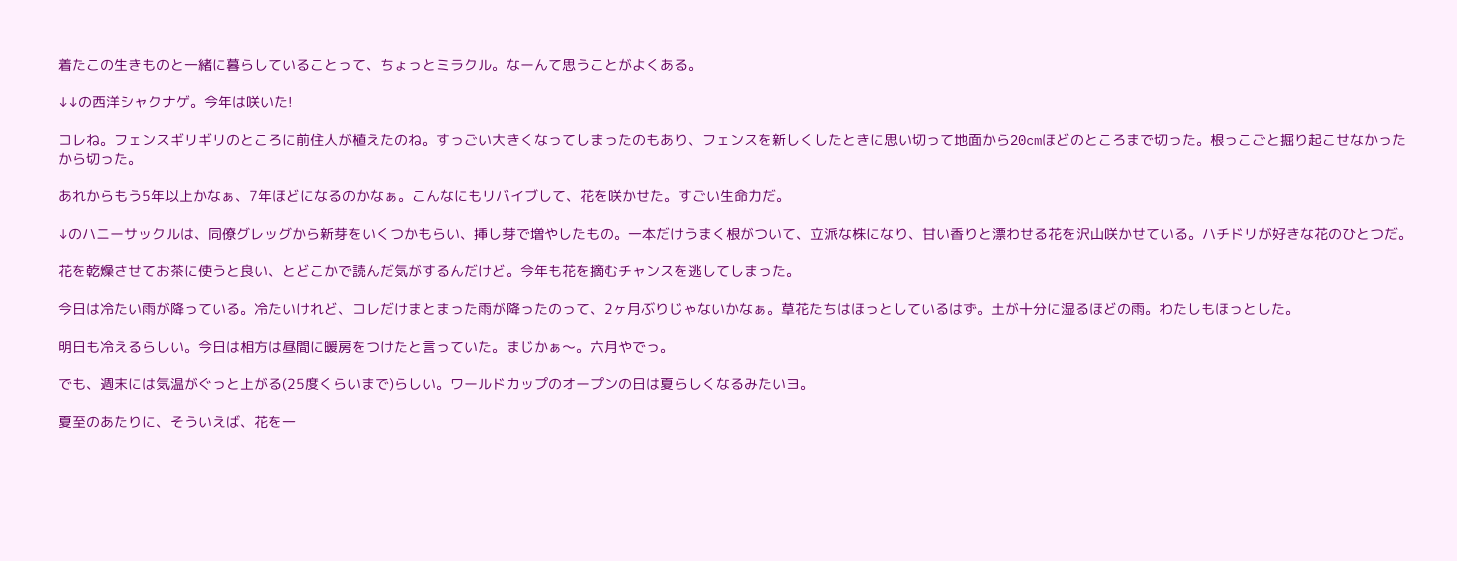着たこの生きものと一緒に暮らしていることって、ちょっとミラクル。なーんて思うことがよくある。

↓↓の西洋シャクナゲ。今年は咲いた!

コレね。フェンスギリギリのところに前住人が植えたのね。すっごい大きくなってしまったのもあり、フェンスを新しくしたときに思い切って地面から20cmほどのところまで切った。根っこごと掘り起こせなかったから切った。

あれからもう5年以上かなぁ、7年ほどになるのかなぁ。こんなにもリバイブして、花を咲かせた。すごい生命力だ。

↓のハニーサックルは、同僚グレッグから新芽をいくつかもらい、挿し芽で増やしたもの。一本だけうまく根がついて、立派な株になり、甘い香りと漂わせる花を沢山咲かせている。ハチドリが好きな花のひとつだ。

花を乾燥させてお茶に使うと良い、とどこかで読んだ気がするんだけど。今年も花を摘むチャンスを逃してしまった。

今日は冷たい雨が降っている。冷たいけれど、コレだけまとまった雨が降ったのって、2ヶ月ぶりじゃないかなぁ。草花たちはほっとしているはず。土が十分に湿るほどの雨。わたしもほっとした。

明日も冷えるらしい。今日は相方は昼間に暖房をつけたと言っていた。まじかぁ〜。六月やでっ。

でも、週末には気温がぐっと上がる(25度くらいまで)らしい。ワールドカップのオープンの日は夏らしくなるみたいヨ。

夏至のあたりに、そういえば、花を一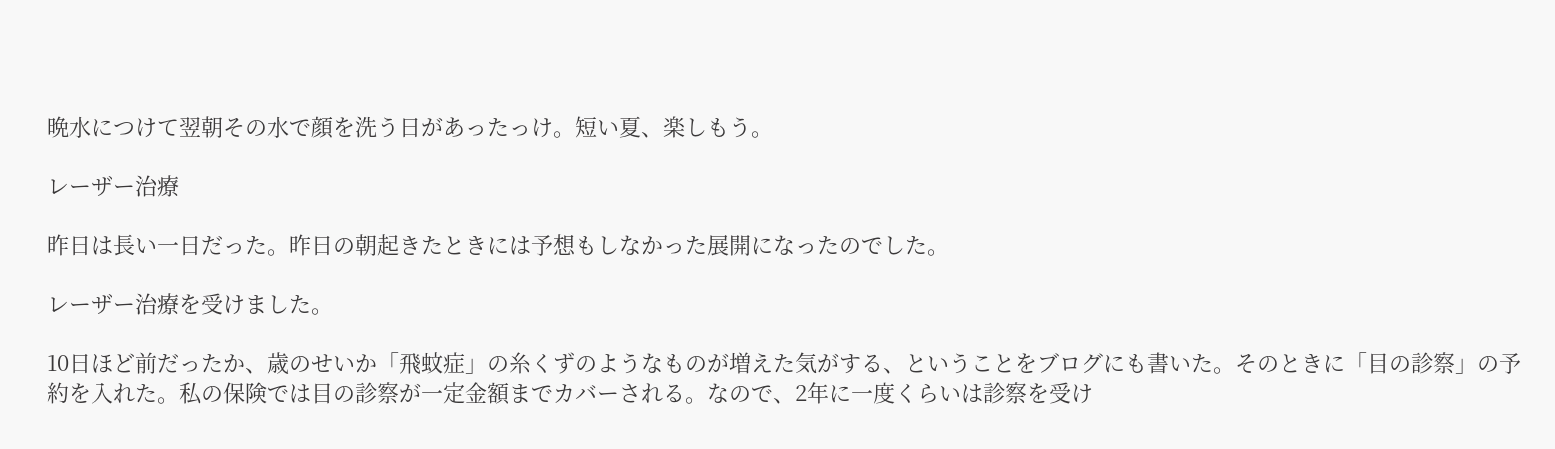晩水につけて翌朝その水で顔を洗う日があったっけ。短い夏、楽しもう。

レーザー治療

昨日は長い一日だった。昨日の朝起きたときには予想もしなかった展開になったのでした。

レーザー治療を受けました。

10日ほど前だったか、歳のせいか「飛蚊症」の糸くずのようなものが増えた気がする、ということをブログにも書いた。そのときに「目の診察」の予約を入れた。私の保険では目の診察が一定金額までカバーされる。なので、2年に一度くらいは診察を受け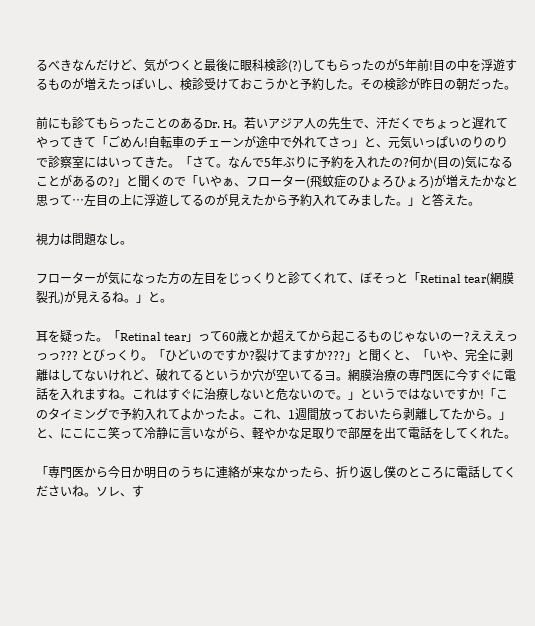るべきなんだけど、気がつくと最後に眼科検診(?)してもらったのが5年前!目の中を浮遊するものが増えたっぽいし、検診受けておこうかと予約した。その検診が昨日の朝だった。

前にも診てもらったことのあるDr. H。若いアジア人の先生で、汗だくでちょっと遅れてやってきて「ごめん!自転車のチェーンが途中で外れてさっ」と、元気いっぱいのりのりで診察室にはいってきた。「さて。なんで5年ぶりに予約を入れたの?何か(目の)気になることがあるの?」と聞くので「いやぁ、フローター(飛蚊症のひょろひょろ)が増えたかなと思って…左目の上に浮遊してるのが見えたから予約入れてみました。」と答えた。

視力は問題なし。

フローターが気になった方の左目をじっくりと診てくれて、ぼそっと「Retinal tear(網膜裂孔)が見えるね。」と。

耳を疑った。「Retinal tear」って60歳とか超えてから起こるものじゃないのー?えええっっっ??? とびっくり。「ひどいのですか?裂けてますか???」と聞くと、「いや、完全に剥離はしてないけれど、破れてるというか穴が空いてるヨ。網膜治療の専門医に今すぐに電話を入れますね。これはすぐに治療しないと危ないので。」というではないですか!「このタイミングで予約入れてよかったよ。これ、1週間放っておいたら剥離してたから。」と、にこにこ笑って冷静に言いながら、軽やかな足取りで部屋を出て電話をしてくれた。

「専門医から今日か明日のうちに連絡が来なかったら、折り返し僕のところに電話してくださいね。ソレ、す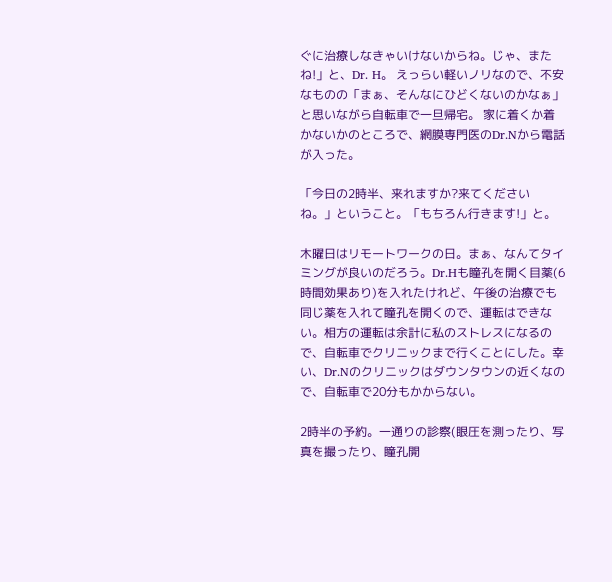ぐに治療しなきゃいけないからね。じゃ、またね!」と、Dr. H。 えっらい軽いノリなので、不安なものの「まぁ、そんなにひどくないのかなぁ」と思いながら自転車で一旦帰宅。 家に着くか着かないかのところで、網膜専門医のDr.Nから電話が入った。

「今日の2時半、来れますか?来てくださいね。」ということ。「もちろん行きます!」と。

木曜日はリモートワークの日。まぁ、なんてタイミングが良いのだろう。Dr.Hも瞳孔を開く目薬(6時間効果あり)を入れたけれど、午後の治療でも同じ薬を入れて瞳孔を開くので、運転はできない。相方の運転は余計に私のストレスになるので、自転車でクリニックまで行くことにした。幸い、Dr.Nのクリニックはダウンタウンの近くなので、自転車で20分もかからない。

2時半の予約。一通りの診察(眼圧を測ったり、写真を撮ったり、瞳孔開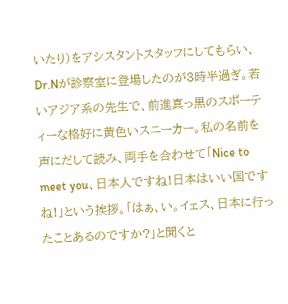いたり)をアシスタントスタッフにしてもらい、Dr.Nが診察室に登場したのが3時半過ぎ。若いアジア系の先生で、前進真っ黒のスポーティーな格好に黄色いスニーカー。私の名前を声にだして読み、両手を合わせて「Nice to meet you、日本人ですね!日本はいい国ですね!」という挨拶。「はぁ、い。イェス、日本に行ったことあるのですか?」と聞くと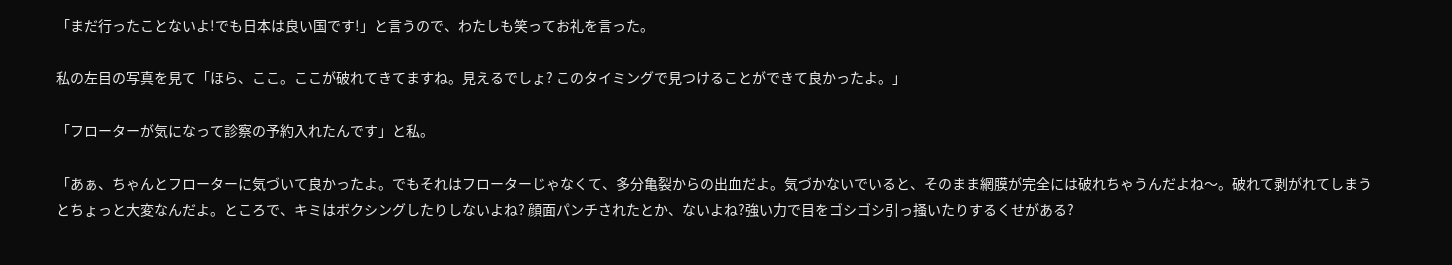「まだ行ったことないよ!でも日本は良い国です!」と言うので、わたしも笑ってお礼を言った。

私の左目の写真を見て「ほら、ここ。ここが破れてきてますね。見えるでしょ? このタイミングで見つけることができて良かったよ。」

「フローターが気になって診察の予約入れたんです」と私。

「あぁ、ちゃんとフローターに気づいて良かったよ。でもそれはフローターじゃなくて、多分亀裂からの出血だよ。気づかないでいると、そのまま網膜が完全には破れちゃうんだよね〜。破れて剥がれてしまうとちょっと大変なんだよ。ところで、キミはボクシングしたりしないよね? 顔面パンチされたとか、ないよね?強い力で目をゴシゴシ引っ掻いたりするくせがある?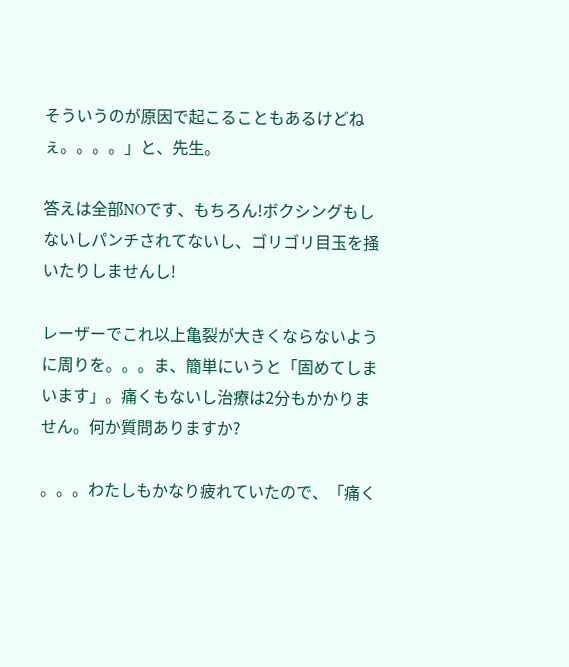そういうのが原因で起こることもあるけどねぇ。。。。」と、先生。

答えは全部NOです、もちろん!ボクシングもしないしパンチされてないし、ゴリゴリ目玉を掻いたりしませんし!

レーザーでこれ以上亀裂が大きくならないように周りを。。。ま、簡単にいうと「固めてしまいます」。痛くもないし治療は2分もかかりません。何か質問ありますか?

。。。わたしもかなり疲れていたので、「痛く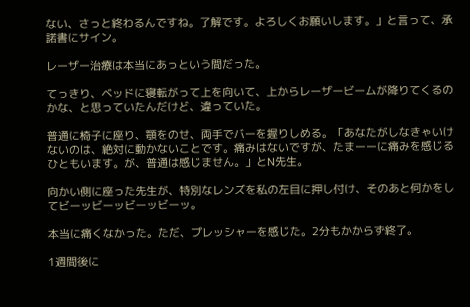ない、さっと終わるんですね。了解です。よろしくお願いします。」と言って、承諾書にサイン。

レーザー治療は本当にあっという間だった。

てっきり、ベッドに寝転がって上を向いて、上からレーザービームが降りてくるのかな、と思っていたんだけど、違っていた。

普通に椅子に座り、顎をのせ、両手でバーを握りしめる。「あなたがしなきゃいけないのは、絶対に動かないことです。痛みはないですが、たまーーに痛みを感じるひともいます。が、普通は感じません。」とN先生。

向かい側に座った先生が、特別なレンズを私の左目に押し付け、そのあと何かをしてビーッビーッビーッビーッ。

本当に痛くなかった。ただ、プレッシャーを感じた。2分もかからず終了。

1週間後に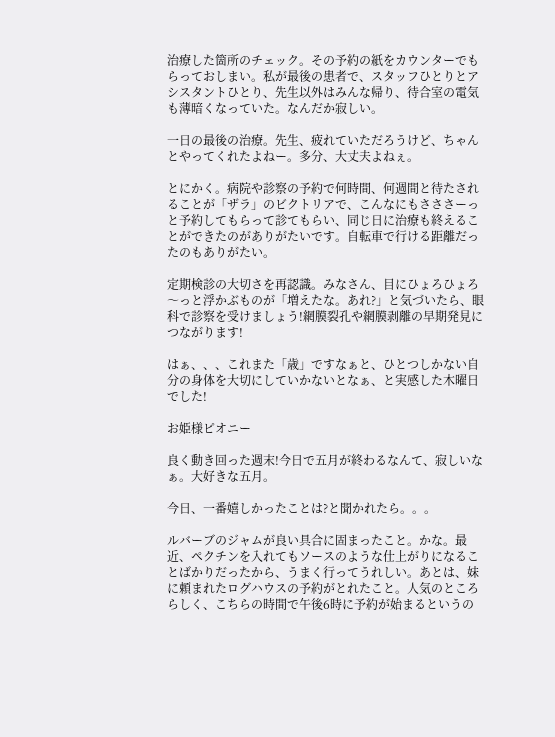治療した箇所のチェック。その予約の紙をカウンターでもらっておしまい。私が最後の患者で、スタッフひとりとアシスタントひとり、先生以外はみんな帰り、待合室の電気も薄暗くなっていた。なんだか寂しい。

一日の最後の治療。先生、疲れていただろうけど、ちゃんとやってくれたよねー。多分、大丈夫よねぇ。

とにかく。病院や診察の予約で何時間、何週間と待たされることが「ザラ」のビクトリアで、こんなにもさささーっと予約してもらって診てもらい、同じ日に治療も終えることができたのがありがたいです。自転車で行ける距離だったのもありがたい。

定期検診の大切さを再認識。みなさん、目にひょろひょろ〜っと浮かぶものが「増えたな。あれ?」と気づいたら、眼科で診察を受けましょう!網膜裂孔や網膜剥離の早期発見につながります!

はぁ、、、これまた「歳」ですなぁと、ひとつしかない自分の身体を大切にしていかないとなぁ、と実感した木曜日でした!

お姫様ピオニー

良く動き回った週末!今日で五月が終わるなんて、寂しいなぁ。大好きな五月。

今日、一番嬉しかったことは?と聞かれたら。。。

ルバーブのジャムが良い具合に固まったこと。かな。最近、ペクチンを入れてもソースのような仕上がりになることばかりだったから、うまく行ってうれしい。あとは、妹に頼まれたログハウスの予約がとれたこと。人気のところらしく、こちらの時間で午後6時に予約が始まるというの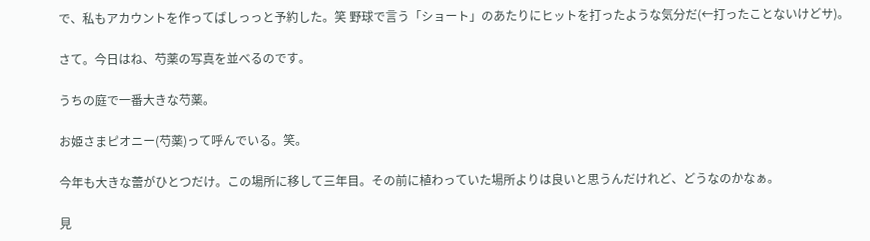で、私もアカウントを作ってばしっっと予約した。笑 野球で言う「ショート」のあたりにヒットを打ったような気分だ(←打ったことないけどサ)。

さて。今日はね、芍薬の写真を並べるのです。

うちの庭で一番大きな芍薬。

お姫さまピオニー(芍薬)って呼んでいる。笑。

今年も大きな蕾がひとつだけ。この場所に移して三年目。その前に植わっていた場所よりは良いと思うんだけれど、どうなのかなぁ。

見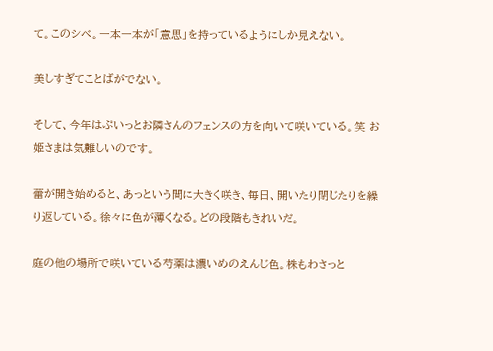て。このシベ。一本一本が「意思」を持っているようにしか見えない。

美しすぎてことばがでない。

そして、今年はぷいっとお隣さんのフェンスの方を向いて咲いている。笑 お姫さまは気難しいのです。

蕾が開き始めると、あっという間に大きく咲き、毎日、開いたり閉じたりを繰り返している。徐々に色が薄くなる。どの段階もきれいだ。

庭の他の場所で咲いている芍薬は濃いめのえんじ色。株もわさっと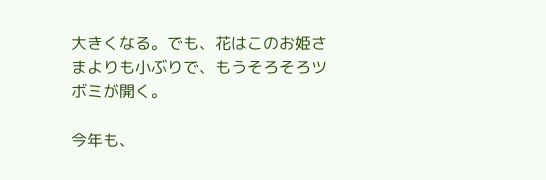大きくなる。でも、花はこのお姫さまよりも小ぶりで、もうそろそろツボミが開く。

今年も、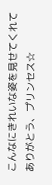こんなにきれいな姿を見せてくれてありがとう、プリンセス☆